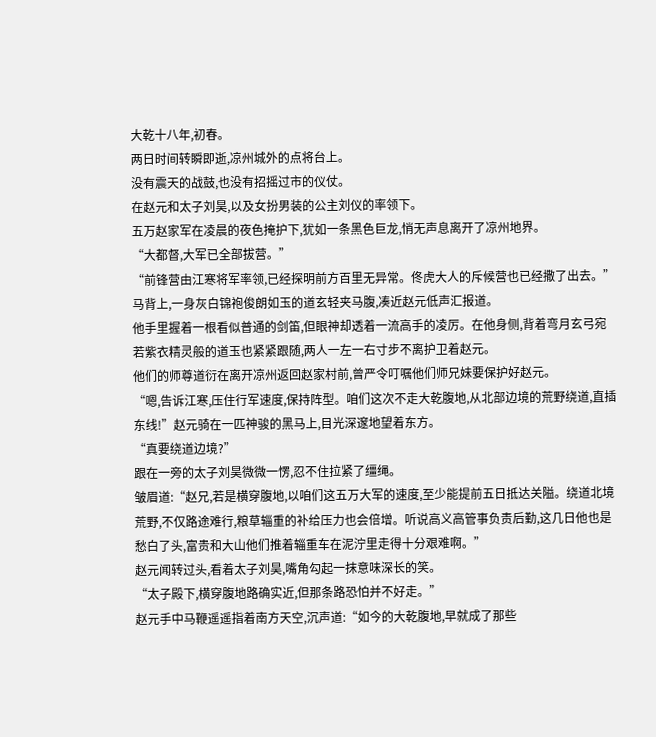大乾十八年,初春。
两日时间转瞬即逝,凉州城外的点将台上。
没有震天的战鼓,也没有招摇过市的仪仗。
在赵元和太子刘昊,以及女扮男装的公主刘仪的率领下。
五万赵家军在凌晨的夜色掩护下,犹如一条黑色巨龙,悄无声息离开了凉州地界。
“大都督,大军已全部拔营。”
“前锋营由江寒将军率领,已经探明前方百里无异常。佟虎大人的斥候营也已经撒了出去。”
马背上,一身灰白锦袍俊朗如玉的道玄轻夹马腹,凑近赵元低声汇报道。
他手里握着一根看似普通的剑笛,但眼神却透着一流高手的凌厉。在他身侧,背着弯月玄弓宛若紫衣精灵般的道玉也紧紧跟随,两人一左一右寸步不离护卫着赵元。
他们的师尊道衍在离开凉州返回赵家村前,曾严令叮嘱他们师兄妹要保护好赵元。
“嗯,告诉江寒,压住行军速度,保持阵型。咱们这次不走大乾腹地,从北部边境的荒野绕道,直插东线!”赵元骑在一匹神骏的黑马上,目光深邃地望着东方。
“真要绕道边境?”
跟在一旁的太子刘昊微微一愣,忍不住拉紧了缰绳。
皱眉道:“赵兄,若是横穿腹地,以咱们这五万大军的速度,至少能提前五日抵达关隘。绕道北境荒野,不仅路途难行,粮草辎重的补给压力也会倍增。听说高义高管事负责后勤,这几日他也是愁白了头,富贵和大山他们推着辎重车在泥泞里走得十分艰难啊。”
赵元闻转过头,看着太子刘昊,嘴角勾起一抹意味深长的笑。
“太子殿下,横穿腹地路确实近,但那条路恐怕并不好走。”
赵元手中马鞭遥遥指着南方天空,沉声道:“如今的大乾腹地,早就成了那些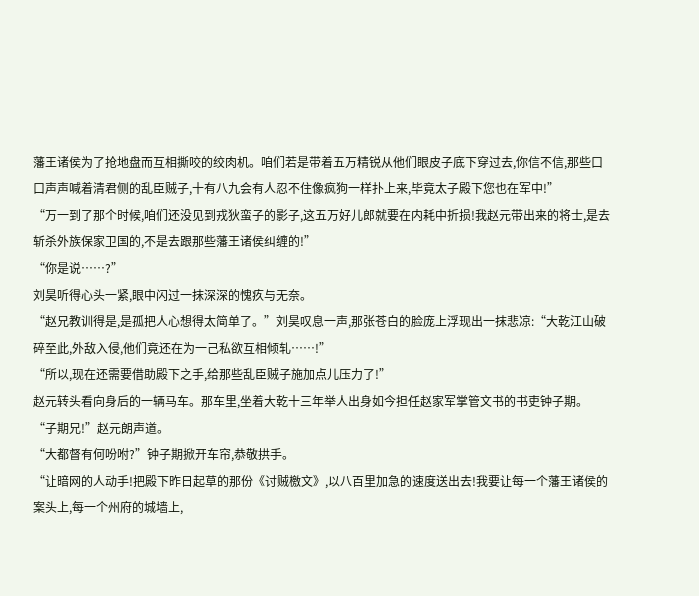藩王诸侯为了抢地盘而互相撕咬的绞肉机。咱们若是带着五万精锐从他们眼皮子底下穿过去,你信不信,那些口口声声喊着清君侧的乱臣贼子,十有八九会有人忍不住像疯狗一样扑上来,毕竟太子殿下您也在军中!”
“万一到了那个时候,咱们还没见到戎狄蛮子的影子,这五万好儿郎就要在内耗中折损!我赵元带出来的将士,是去斩杀外族保家卫国的,不是去跟那些藩王诸侯纠缠的!”
“你是说……?”
刘昊听得心头一紧,眼中闪过一抹深深的愧疚与无奈。
“赵兄教训得是,是孤把人心想得太简单了。”刘昊叹息一声,那张苍白的脸庞上浮现出一抹悲凉:“大乾江山破碎至此,外敌入侵,他们竟还在为一己私欲互相倾轧……!”
“所以,现在还需要借助殿下之手,给那些乱臣贼子施加点儿压力了!”
赵元转头看向身后的一辆马车。那车里,坐着大乾十三年举人出身如今担任赵家军掌管文书的书吏钟子期。
“子期兄!”赵元朗声道。
“大都督有何吩咐?”钟子期掀开车帘,恭敬拱手。
“让暗网的人动手!把殿下昨日起草的那份《讨贼檄文》,以八百里加急的速度送出去!我要让每一个藩王诸侯的案头上,每一个州府的城墙上,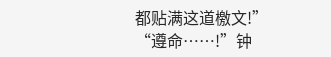都贴满这道檄文!”
“遵命……!”钟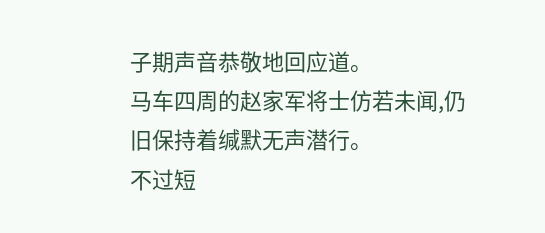子期声音恭敬地回应道。
马车四周的赵家军将士仿若未闻,仍旧保持着缄默无声潜行。
不过短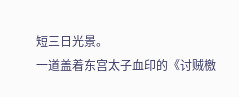短三日光景。
一道盖着东宫太子血印的《讨贼檄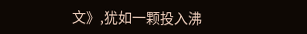文》,犹如一颗投入沸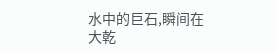水中的巨石,瞬间在大乾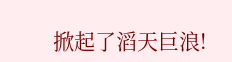掀起了滔天巨浪!